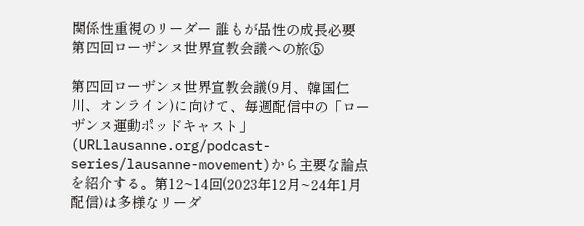関係性重視のリーダー 誰もが品性の成長必要 第四回ローザンヌ世界宣教会議への旅⑤

第四回ローザンヌ世界宣教会議(9月、韓国仁川、オンライン)に向けて、毎週配信中の「ローザンヌ運動ポッドキャスト」(URLlausanne.org/podcast-series/lausanne-movement)から主要な論点を紹介する。第12~14回(2023年12月~24年1月配信)は多様なリーダ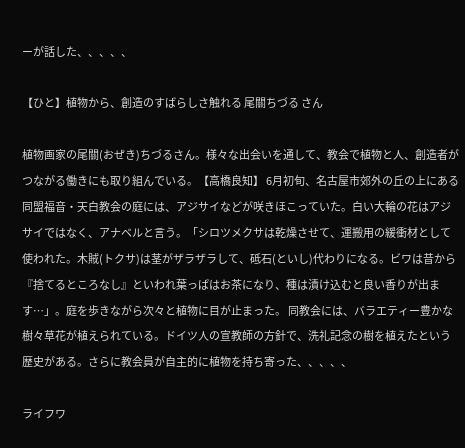ーが話した、、、、、

【ひと】植物から、創造のすばらしさ触れる 尾關ちづる さん

植物画家の尾關(おぜき)ちづるさん。様々な出会いを通して、教会で植物と人、創造者がつながる働きにも取り組んでいる。【高橋良知】 6月初旬、名古屋市郊外の丘の上にある同盟福音・天白教会の庭には、アジサイなどが咲きほこっていた。白い大輪の花はアジサイではなく、アナベルと言う。「シロツメクサは乾燥させて、運搬用の緩衝材として使われた。木賊(トクサ)は茎がザラザラして、砥石(といし)代わりになる。ビワは昔から『捨てるところなし』といわれ葉っぱはお茶になり、種は漬け込むと良い香りが出ます…」。庭を歩きながら次々と植物に目が止まった。 同教会には、バラエティー豊かな樹々草花が植えられている。ドイツ人の宣教師の方針で、洗礼記念の樹を植えたという歴史がある。さらに教会員が自主的に植物を持ち寄った、、、、、

ライフワ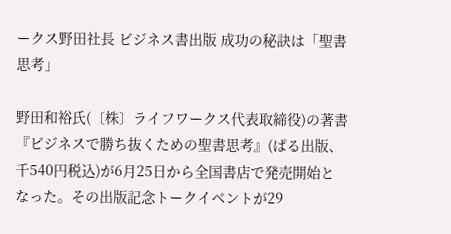ークス野田社長 ビジネス書出版 成功の秘訣は「聖書思考」

野田和裕氏(〔株〕ライフワークス代表取締役)の著書『ビジネスで勝ち抜くための聖書思考』(ぱる出版、千540円税込)が6月25日から全国書店で発売開始となった。その出版記念トークイベントが29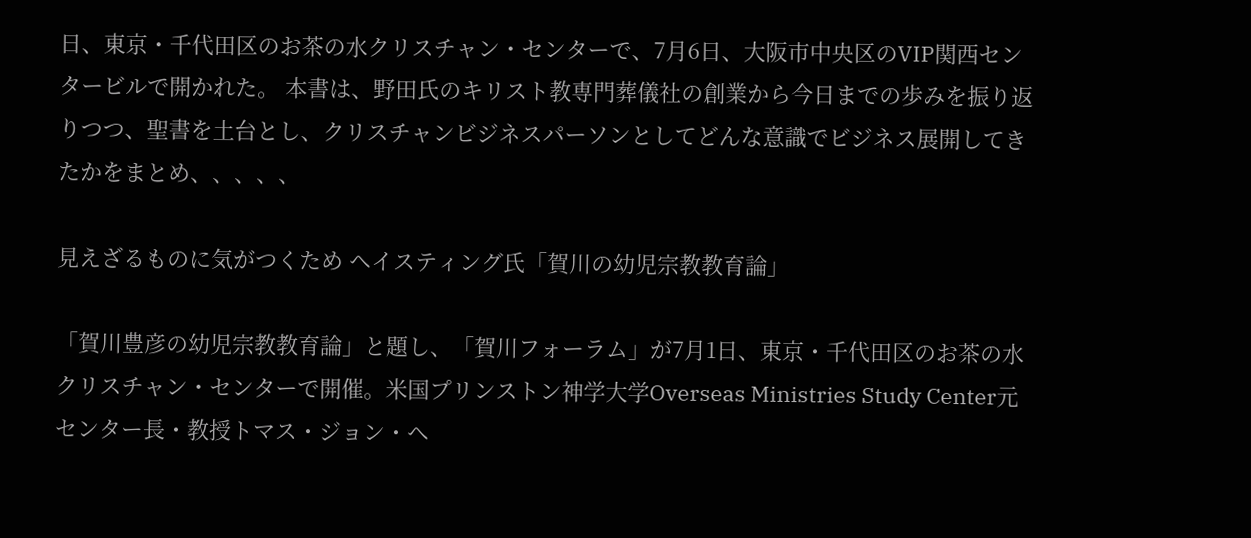日、東京・千代田区のお茶の水クリスチャン・センターで、7月6日、大阪市中央区のVIP関西センタービルで開かれた。 本書は、野田氏のキリスト教専門葬儀社の創業から今日までの歩みを振り返りつつ、聖書を土台とし、クリスチャンビジネスパーソンとしてどんな意識でビジネス展開してきたかをまとめ、、、、、

見えざるものに気がつくため ヘイスティング氏「賀川の幼児宗教教育論」

「賀川豊彦の幼児宗教教育論」と題し、「賀川フォーラム」が7月1日、東京・千代田区のお茶の水クリスチャン・センターで開催。米国プリンストン神学大学Overseas Ministries Study Center元センター長・教授トマス・ジョン・ヘ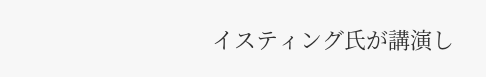イスティング氏が講演し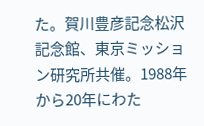た。賀川豊彦記念松沢記念館、東京ミッション研究所共催。1988年から20年にわた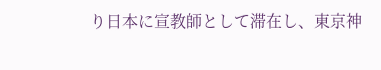り日本に宣教師として滞在し、東京神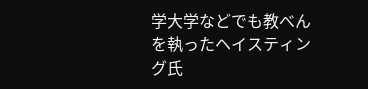学大学などでも教べんを執ったヘイスティング氏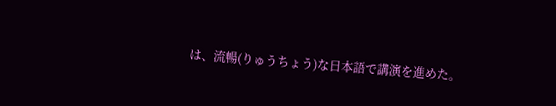は、流暢(りゅうちょう)な日本語で講演を進めた。